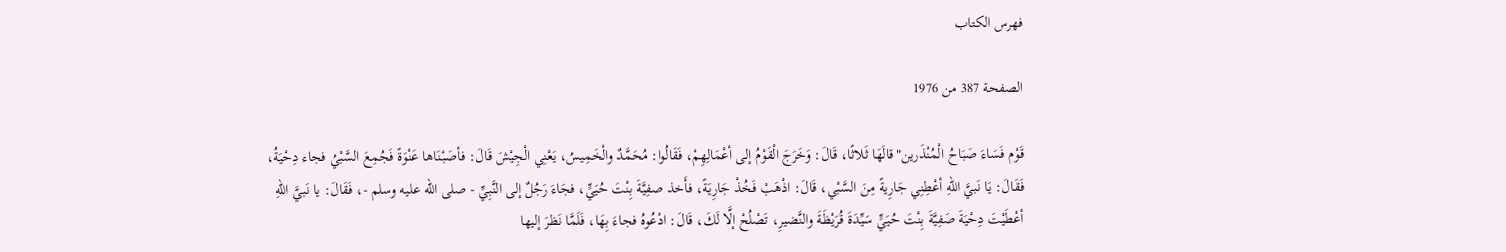فهرس الكتاب

الصفحة 387 من 1976

قَوْم فَسَاءَ صَبَاحُ الْمُنْذَرين"قالَهَا ثَلاثًا، قَالَ: وَخَرَجَ الْقَوْمُ إلى أعْمَالِهِمْ، فَقَالُوا: مُحَمَّدٌ والْخَمِيسُ، يَعْنِي الْجِيْشَ قَالَ: فأصَبْنَاها عَنْوَةً فَجُمِعَ السَّبْيُ فجاء دِحْيَةُ، فَقَالَ: يَا نَبيَّ اللهِ أعْطِنِي جَارِيةً مِنَ السَّبْي، قَالَ: اذْهَبْ فَخُذْ جَارِيَةً، فأَخذ صفِيَّةَ بِنْتَ حُيَيٍّ، فجَاءَ رَجُلٌ إلى النَّبِيِّ - صلى الله عليه وسلم -، فَقَالَ: يا نَبيَّ اللهِ أعْطَيْتَ دِحْيَةَ صَفِيَّةَ بِنْتَ حُيَيٍّ سَيِّدَةَ قُرَيْظَةَ والنَّضيرِ، تَصْلُحْ إلَّا لَكَ، قَالَ: ادْعُوهُ فجاءَ بِهَا، فَلَمَّا نَظرَ إليها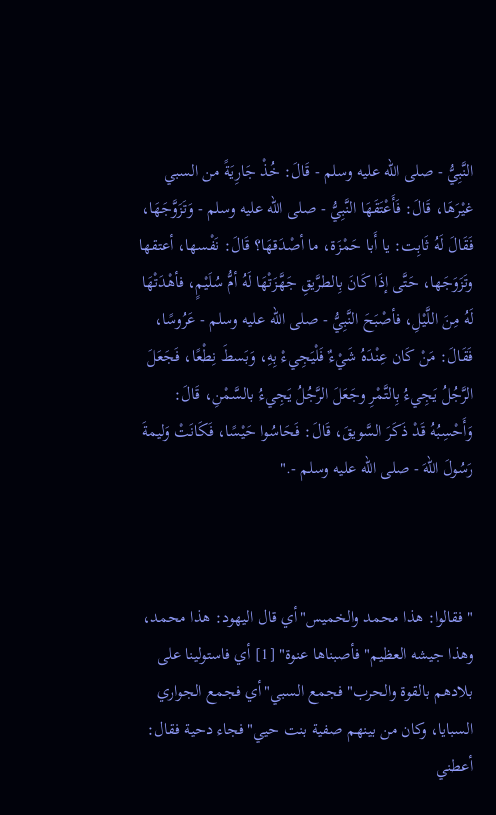النَّبِيُّ - صلى الله عليه وسلم - قَالَ: خُذْ جَارِيَةً من السبي غيْرَهَا، قَالَ: فَأَعْتَقَهَا النَّبِيُّ - صلى الله عليه وسلم - وَتَزَوَّجَهَا، فَقَالَ لَهُ ثَابِت: يا أَبا حَمْزَة، ما أصْدَقهَا؟ قَالَ: نَفْسها، أعتقها وتَزَوَجَها، حَتَّى إذَا كَانَ بِالطرَّيقِ جَهَّزَتْهَا لَهُ أمُّ سُلَيْمٍ، فأهْدَتْهَا لَهُ مِنَ اللَّيْلِ، فأصْبَحَ النَّبِيُّ - صلى الله عليه وسلم - عَرُوسًا، فَقَالَ: مَنْ كَان عِنْدَهُ شَيْءٌ فَلْيَجِيءْ بِهِ، وَبَسطَ نِطْعًا، فَجَعَلَ الرَّجُلُ يَجِيءُ بِالتَّمْرِ وجَعَلَ الرَّجُلُ يَجِيءُ بالسَّمْنِ، قَالَ: وَأَحْسِبُهُ قَدْ ذَكَرَ السَّويقَ، قَالَ: فَحَاسُوا حَيْسًا، فَكَانَتْ وَليمةَ رَسُولَ اللهَ - صلى الله عليه وسلم -."



"فقالوا: هذا محمد والخميس"أي قال اليهود: هذا محمد، وهذا جيشه العظيم"فأصبناها عنوة" [1] أي فاستولينا على بلادهم بالقوة والحرب"فجمع السبي"أي فجمع الجواري السبايا، وكان من بينهم صفية بنت حيي"فجاء دحية فقال: أعطني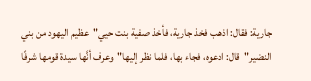جارية: فقال: اذهب فخذ جارية، فأخذ صفية بنت حيي"عظيم اليهود من بني النضير"قال: ادعوه، فجاء بها، فلما نظر إليها"وعرف أنَّها سيدة قومها شرفًا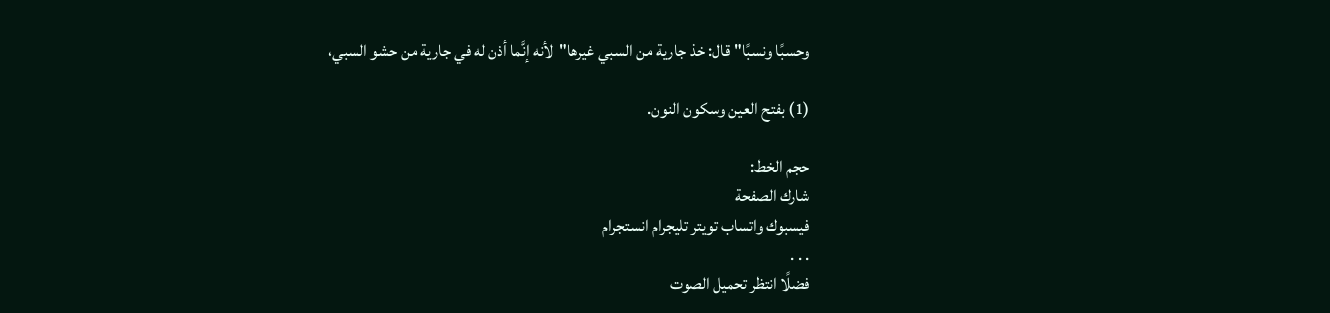وحسبًا ونسبًا"قال: خذ جارية من السبي غيرها"لأنه إنَّما أذن له في جارية من حشو السبي،

(1) بفتح العين وسكون النون.

حجم الخط:
شارك الصفحة
فيسبوك واتساب تويتر تليجرام انستجرام
. . .
فضلًا انتظر تحميل الصوت